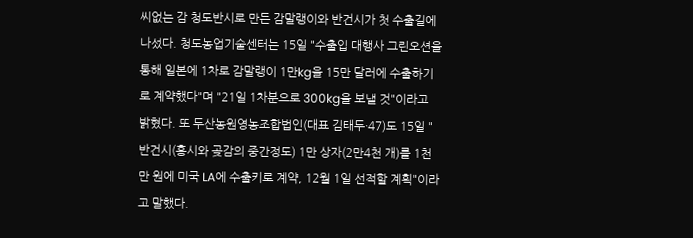씨없는 감 청도반시로 만든 감말랭이와 반건시가 첫 수출길에 나섰다. 청도농업기술센터는 15일 "수출입 대행사 그린오션을 통해 일본에 1차로 감말랭이 1만kg을 15만 달러에 수출하기로 계약했다"며 "21일 1차분으로 300kg을 보낼 것"이라고 밝혔다. 또 두산농원영농조합법인(대표 김태두·47)도 15일 "반건시(홍시와 곶감의 중간정도) 1만 상자(2만4천 개)를 1천만 원에 미국 LA에 수출키로 계약, 12월 1일 선적할 계획"이라고 말했다.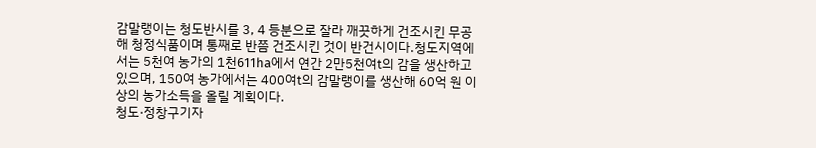감말랭이는 청도반시를 3, 4 등분으로 잘라 깨끗하게 건조시킨 무공해 청정식품이며 통째로 반쯤 건조시킨 것이 반건시이다.청도지역에서는 5천여 농가의 1천611ha에서 연간 2만5천여t의 감을 생산하고 있으며, 150여 농가에서는 400여t의 감말랭이를 생산해 60억 원 이상의 농가소득을 올릴 계획이다.
청도·정창구기자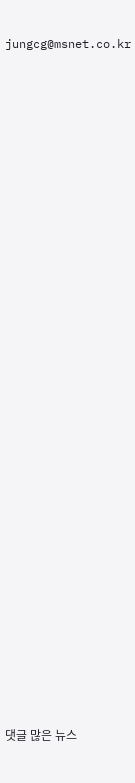jungcg@msnet.co.kr


































댓글 많은 뉴스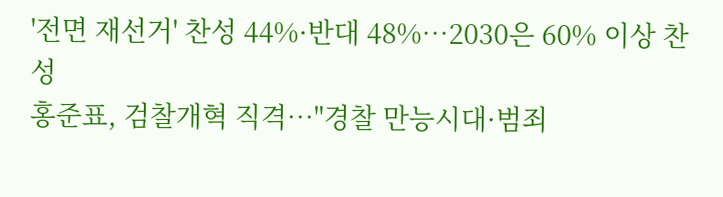'전면 재선거' 찬성 44%·반대 48%…2030은 60% 이상 찬성
홍준표, 검찰개혁 직격…"경찰 만능시대·범죄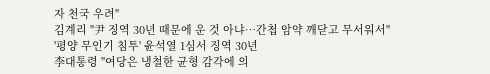자 천국 우려"
김계리 "尹 징역 30년 때문에 운 것 아냐…간첩 암약 깨닫고 무서워서"
'평양 무인기 침투' 윤석열 1심서 징역 30년
李대통령 "여당은 냉철한 균형 감각에 의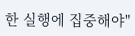한 실행에 집중해야"